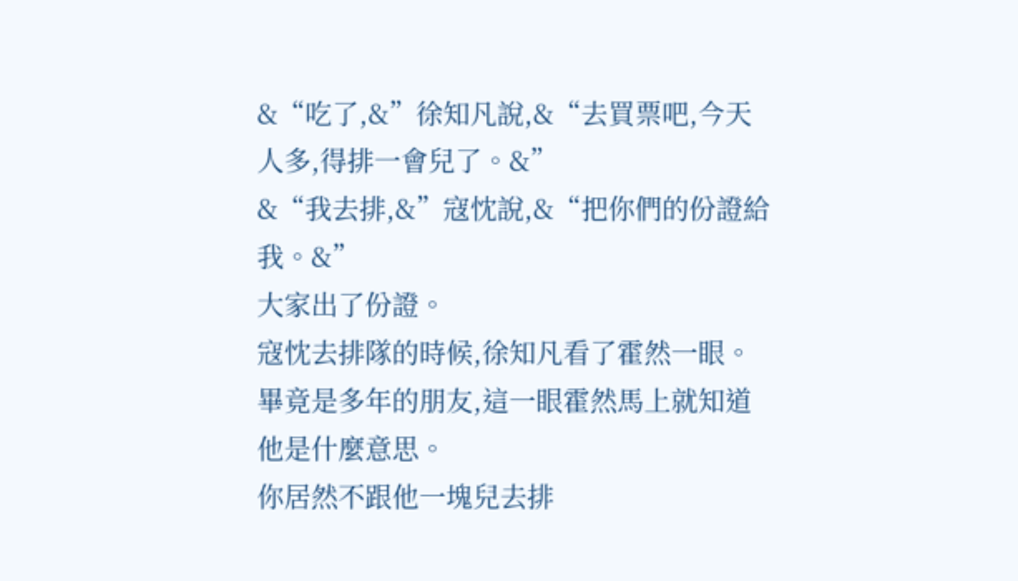&“吃了,&”徐知凡說,&“去買票吧,今天人多,得排一會兒了。&”
&“我去排,&”寇忱說,&“把你們的份證給我。&”
大家出了份證。
寇忱去排隊的時候,徐知凡看了霍然一眼。
畢竟是多年的朋友,這一眼霍然馬上就知道他是什麼意思。
你居然不跟他一塊兒去排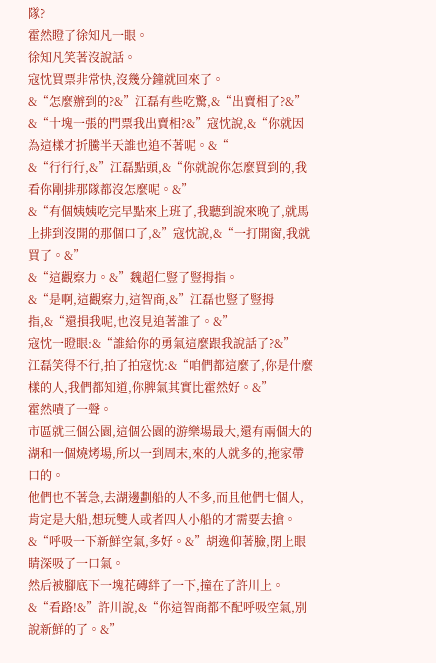隊?
霍然瞪了徐知凡一眼。
徐知凡笑著沒說話。
寇忱買票非常快,沒幾分鐘就回來了。
&“怎麼辦到的?&”江磊有些吃驚,&“出賣相了?&”
&“十塊一張的門票我出賣相?&”寇忱說,&“你就因為這樣才折騰半天誰也追不著呢。&“
&“行行行,&”江磊點頭,&“你就說你怎麼買到的,我看你剛排那隊都沒怎麼呢。&”
&“有個姨姨吃完早點來上班了,我聽到說來晚了,就馬上排到沒開的那個口了,&”寇忱說,&“一打開窗,我就買了。&”
&“這觀察力。&”魏超仁豎了豎拇指。
&“是啊,這觀察力,這智商,&”江磊也豎了豎拇指,&“還損我呢,也沒見追著誰了。&”
寇忱一瞪眼:&“誰給你的勇氣這麼跟我說話了?&”
江磊笑得不行,拍了拍寇忱:&“咱們都這麼了,你是什麼樣的人,我們都知道,你脾氣其實比霍然好。&”
霍然嘖了一聲。
市區就三個公園,這個公園的游樂場最大,還有兩個大的湖和一個燒烤場,所以一到周末,來的人就多的,拖家帶口的。
他們也不著急,去湖邊劃船的人不多,而且他們七個人,肯定是大船,想玩雙人或者四人小船的才需要去搶。
&“呼吸一下新鮮空氣,多好。&”胡逸仰著臉,閉上眼睛深吸了一口氣。
然后被腳底下一塊花磚絆了一下,撞在了許川上。
&“看路!&”許川說,&“你這智商都不配呼吸空氣,別說新鮮的了。&”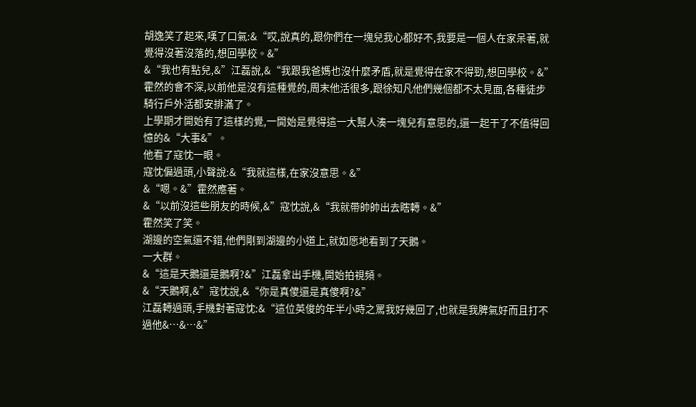胡逸笑了起來,嘆了口氣:&“哎,說真的,跟你們在一塊兒我心都好不,我要是一個人在家呆著,就覺得沒著沒落的,想回學校。&”
&“我也有點兒,&”江磊說,&“我跟我爸媽也沒什麼矛盾,就是覺得在家不得勁,想回學校。&”
霍然的會不深,以前他是沒有這種覺的,周末他活很多,跟徐知凡他們幾個都不太見面,各種徒步騎行戶外活都安排滿了。
上學期才開始有了這樣的覺,一開始是覺得這一大幫人湊一塊兒有意思的,還一起干了不值得回憶的&“大事&”。
他看了寇忱一眼。
寇忱偏過頭,小聲說:&“我就這樣,在家沒意思。&”
&“嗯。&”霍然應著。
&“以前沒這些朋友的時候,&”寇忱說,&“我就帶帥帥出去瞎轉。&”
霍然笑了笑。
湖邊的空氣還不錯,他們剛到湖邊的小道上,就如愿地看到了天鵝。
一大群。
&“這是天鵝還是鵝啊?&”江磊拿出手機,開始拍視頻。
&“天鵝啊,&”寇忱說,&“你是真傻還是真傻啊?&”
江磊轉過頭,手機對著寇忱:&“這位英俊的年半小時之罵我好幾回了,也就是我脾氣好而且打不過他&…&…&”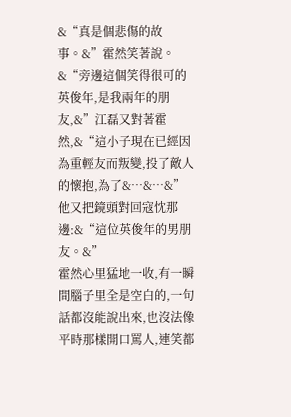&“真是個悲傷的故事。&”霍然笑著說。
&“旁邊這個笑得很可的英俊年,是我兩年的朋友,&”江磊又對著霍然,&“這小子現在已經因為重輕友而叛變,投了敵人的懷抱,為了&…&…&”
他又把鏡頭對回寇忱那邊:&“這位英俊年的男朋友。&”
霍然心里猛地一收,有一瞬間腦子里全是空白的,一句話都沒能說出來,也沒法像平時那樣開口罵人,連笑都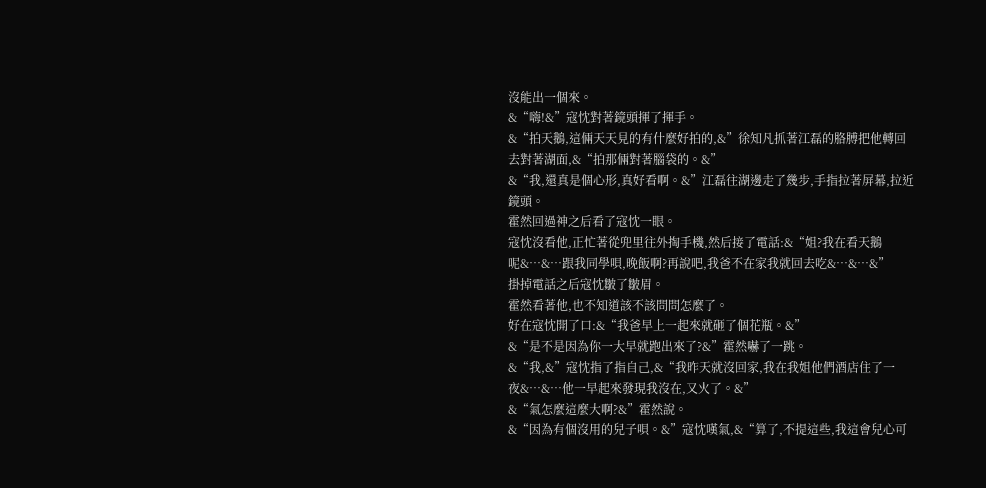沒能出一個來。
&“嗨!&”寇忱對著鏡頭揮了揮手。
&“拍天鵝,這倆天天見的有什麼好拍的,&”徐知凡抓著江磊的胳膊把他轉回去對著湖面,&“拍那倆對著腦袋的。&”
&“我,還真是個心形,真好看啊。&”江磊往湖邊走了幾步,手指拉著屏幕,拉近鏡頭。
霍然回過神之后看了寇忱一眼。
寇忱沒看他,正忙著從兜里往外掏手機,然后接了電話:&“姐?我在看天鵝呢&…&…跟我同學唄,晚飯啊?再說吧,我爸不在家我就回去吃&…&…&”
掛掉電話之后寇忱皺了皺眉。
霍然看著他,也不知道該不該問問怎麼了。
好在寇忱開了口:&“我爸早上一起來就砸了個花瓶。&”
&“是不是因為你一大早就跑出來了?&”霍然嚇了一跳。
&“我,&”寇忱指了指自己,&“我昨天就沒回家,我在我姐他們酒店住了一夜&…&…他一早起來發現我沒在,又火了。&”
&“氣怎麼這麼大啊?&”霍然說。
&“因為有個沒用的兒子唄。&”寇忱嘆氣,&“算了,不提這些,我這會兒心可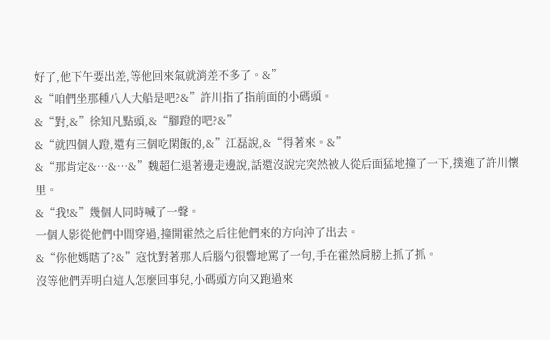好了,他下午要出差,等他回來氣就消差不多了。&”
&“咱們坐那種八人大船是吧?&”許川指了指前面的小碼頭。
&“對,&”徐知凡點頭,&“腳蹬的吧?&”
&“就四個人蹬,還有三個吃閑飯的,&”江磊說,&“得著來。&”
&“那肯定&…&…&”魏超仁退著邊走邊說,話還沒說完突然被人從后面猛地撞了一下,撲進了許川懷里。
&“我!&”幾個人同時喊了一聲。
一個人影從他們中間穿過,撞開霍然之后往他們來的方向沖了出去。
&“你他媽瞎了?&”寇忱對著那人后腦勺很響地罵了一句,手在霍然肩膀上抓了抓。
沒等他們弄明白這人怎麼回事兒,小碼頭方向又跑過來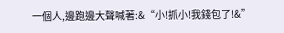一個人,邊跑邊大聲喊著:&“小!抓小!我錢包了!&”